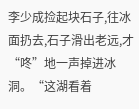李少成捡起块石子,往冰面扔去,石子滑出老远,才“咚”地一声掉进冰洞。“这湖看着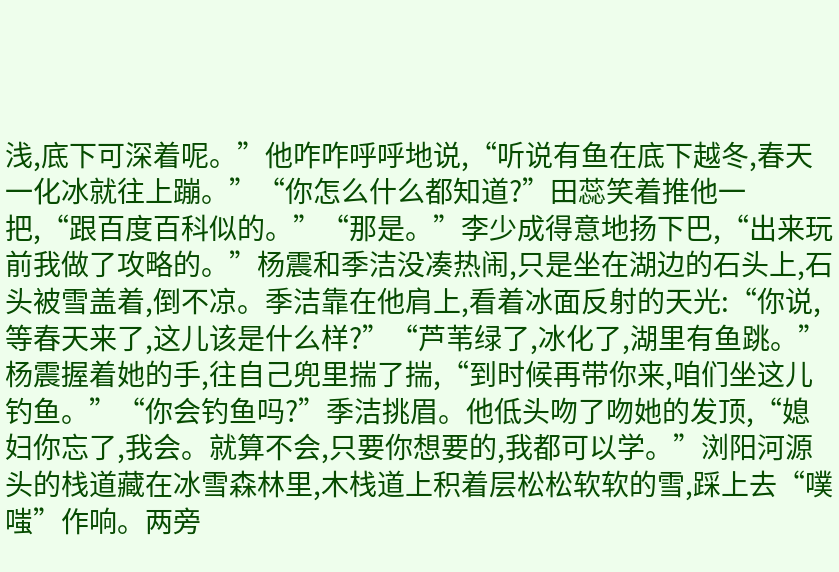浅,底下可深着呢。”他咋咋呼呼地说,“听说有鱼在底下越冬,春天一化冰就往上蹦。”“你怎么什么都知道?”田蕊笑着推他一把,“跟百度百科似的。”“那是。”李少成得意地扬下巴,“出来玩前我做了攻略的。”杨震和季洁没凑热闹,只是坐在湖边的石头上,石头被雪盖着,倒不凉。季洁靠在他肩上,看着冰面反射的天光:“你说,等春天来了,这儿该是什么样?”“芦苇绿了,冰化了,湖里有鱼跳。”杨震握着她的手,往自己兜里揣了揣,“到时候再带你来,咱们坐这儿钓鱼。”“你会钓鱼吗?”季洁挑眉。他低头吻了吻她的发顶,“媳妇你忘了,我会。就算不会,只要你想要的,我都可以学。”浏阳河源头的栈道藏在冰雪森林里,木栈道上积着层松松软软的雪,踩上去“噗嗤”作响。两旁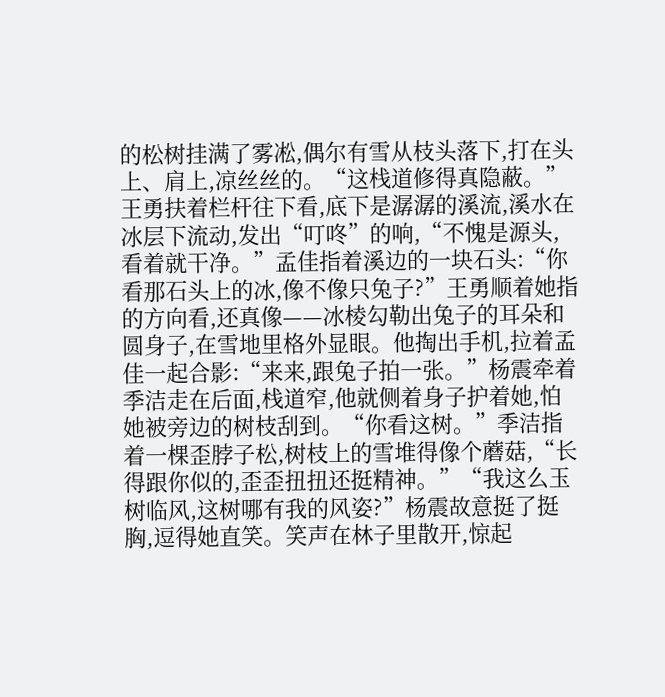的松树挂满了雾凇,偶尔有雪从枝头落下,打在头上、肩上,凉丝丝的。“这栈道修得真隐蔽。”王勇扶着栏杆往下看,底下是潺潺的溪流,溪水在冰层下流动,发出“叮咚”的响,“不愧是源头,看着就干净。”孟佳指着溪边的一块石头:“你看那石头上的冰,像不像只兔子?”王勇顺着她指的方向看,还真像——冰棱勾勒出兔子的耳朵和圆身子,在雪地里格外显眼。他掏出手机,拉着孟佳一起合影:“来来,跟兔子拍一张。”杨震牵着季洁走在后面,栈道窄,他就侧着身子护着她,怕她被旁边的树枝刮到。“你看这树。”季洁指着一棵歪脖子松,树枝上的雪堆得像个蘑菇,“长得跟你似的,歪歪扭扭还挺精神。”“我这么玉树临风,这树哪有我的风姿?”杨震故意挺了挺胸,逗得她直笑。笑声在林子里散开,惊起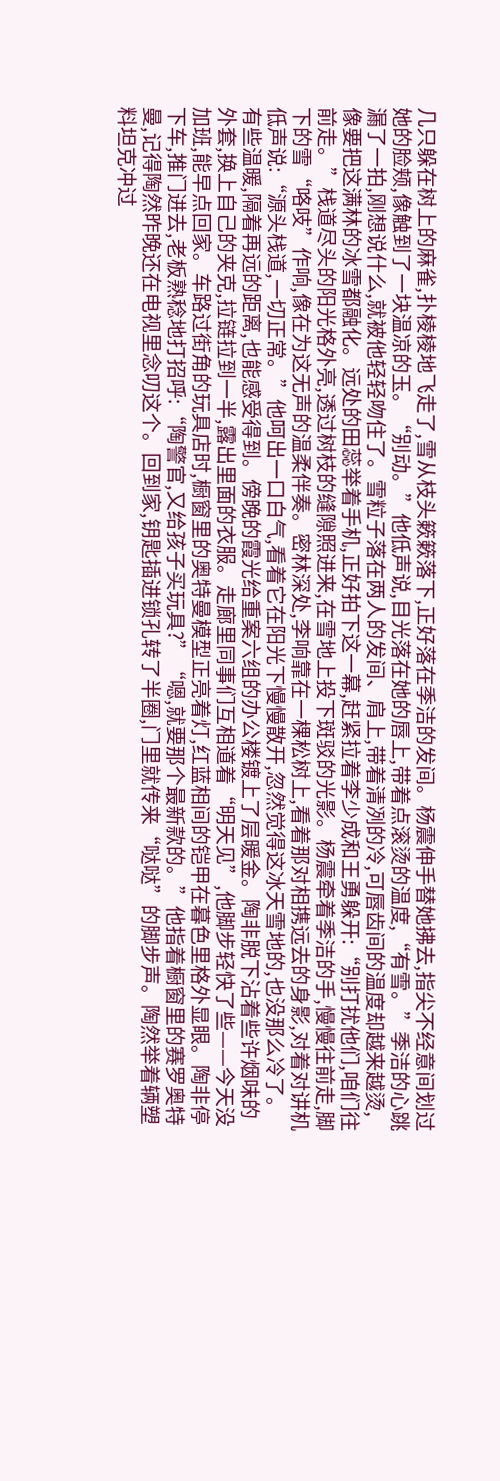几只躲在树上的麻雀,扑棱棱地飞走了,雪从枝头簌簌落下,正好落在季洁的发间。杨震伸手替她拂去,指尖不经意间划过她的脸颊,像触到了一块温凉的玉。“别动。”他低声说,目光落在她的唇上,带着点滚烫的温度,“有雪。”季洁的心跳漏了一拍,刚想说什么,就被他轻轻吻住了。雪粒子落在两人的发间、肩上,带着清冽的冷,可唇齿间的温度却越来越烫,像要把这满林的冰雪都融化。远处的田蕊举着手机,正好拍下这一幕,赶紧拉着李少成和王勇躲开:“别打扰他们,咱们往前走。”栈道尽头的阳光格外亮,透过树枝的缝隙照进来,在雪地上投下斑驳的光影。杨震牵着季洁的手,慢慢往前走,脚下的雪“咯吱”作响,像在为这无声的温柔伴奏。密林深处,李响靠在一棵松树上,看着那对相携远去的身影,对着对讲机低声说:“源头栈道,一切正常。”他呵出一口白气,看着它在阳光下慢慢散开,忽然觉得这冰天雪地的,也没那么冷了。有些温暖,隔着再远的距离,也能感受得到。傍晚的霞光给重案六组的办公楼镀上了层暖金。陶非脱下沾着些许烟味的外套,换上自己的夹克,拉链拉到一半,露出里面的衣服。走廊里同事们互相道着“明天见”,他脚步轻快了些——今天没加班,能早点回家。车路过街角的玩具店时,橱窗里的奥特曼模型正亮着灯,红蓝相间的铠甲在暮色里格外显眼。陶非停下车,推门进去,老板熟稔地打招呼:“陶警官,又给孩子买玩具?”“嗯,就要那个最新款的。”他指着橱窗里的赛罗奥特曼,记得陶然昨晚还在电视里念叨这个。回到家,钥匙插进锁孔转了半圈,门里就传来“哒哒”的脚步声。陶然举着辆塑料坦克冲过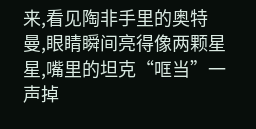来,看见陶非手里的奥特曼,眼睛瞬间亮得像两颗星星,嘴里的坦克“哐当”一声掉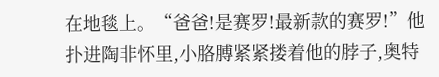在地毯上。“爸爸!是赛罗!最新款的赛罗!”他扑进陶非怀里,小胳膊紧紧搂着他的脖子,奥特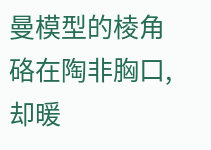曼模型的棱角硌在陶非胸口,却暖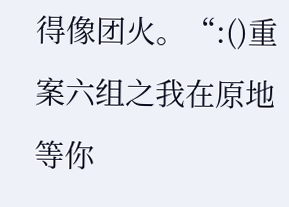得像团火。“:()重案六组之我在原地等你